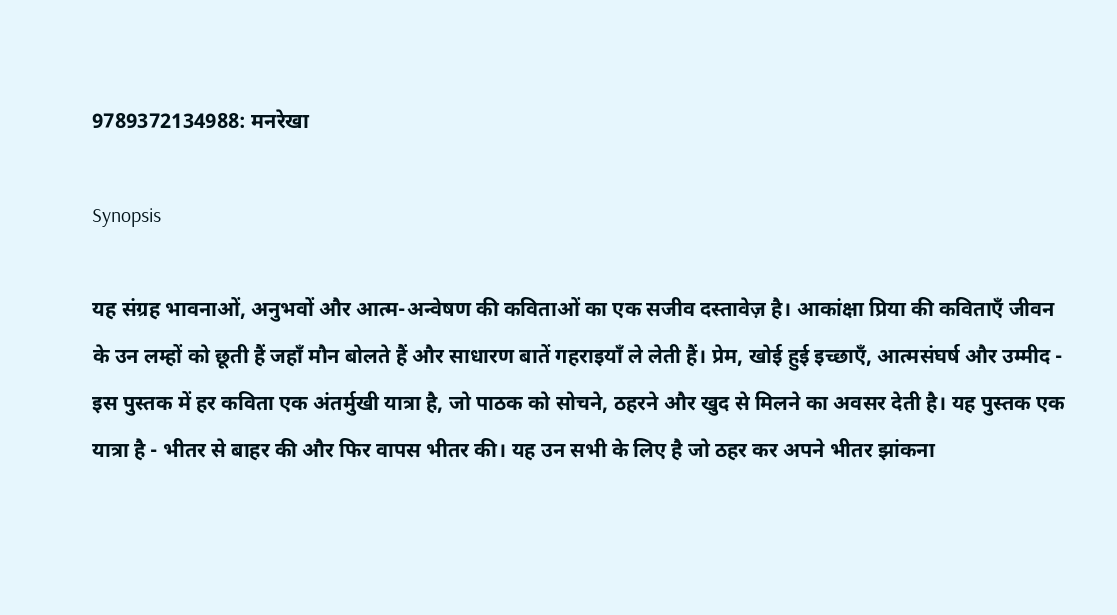9789372134988: मनरेखा

Synopsis

यह संग्रह भावनाओं, अनुभवों और आत्म-अन्वेषण की कविताओं का एक सजीव दस्तावेज़ है। आकांक्षा प्रिया की कविताएँ जीवन के उन लम्हों को छूती हैं जहाँ मौन बोलते हैं और साधारण बातें गहराइयाँ ले लेती हैं। प्रेम, खोई हुई इच्छाएँ, आत्मसंघर्ष और उम्मीद - इस पुस्तक में हर कविता एक अंतर्मुखी यात्रा है, जो पाठक को सोचने, ठहरने और खुद से मिलने का अवसर देती है। यह पुस्तक एक यात्रा है - भीतर से बाहर की और फिर वापस भीतर की। यह उन सभी के लिए है जो ठहर कर अपने भीतर झांकना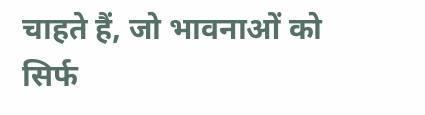चाहते हैं, जो भावनाओं को सिर्फ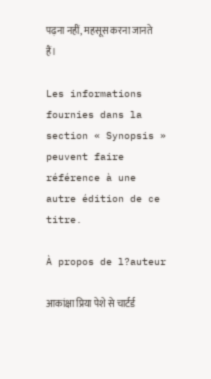पढ़ना नहीं, महसूस करना जानते हैं।

Les informations fournies dans la section « Synopsis » peuvent faire référence à une autre édition de ce titre.

À propos de l?auteur

आकांक्षा प्रिया पेशे से चार्टर्ड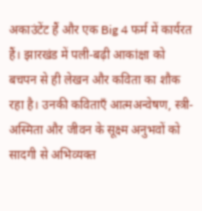अकाउंटेंट हैं और एक Big 4 फर्म में कार्यरत हैं। झारखंड में पली-बढ़ी आकांक्षा को बचपन से ही लेखन और कविता का शौक रहा है। उनकी कविताएँ आत्मअन्वेषण, स्त्री-अस्मिता और जीवन के सूक्ष्म अनुभवों को सादगी से अभिव्यक्त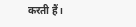करती हैं।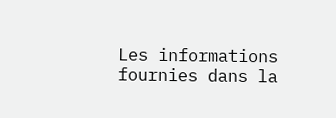Les informations fournies dans la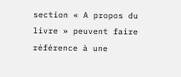section « A propos du livre » peuvent faire référence à une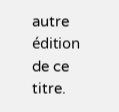autre édition de ce titre.